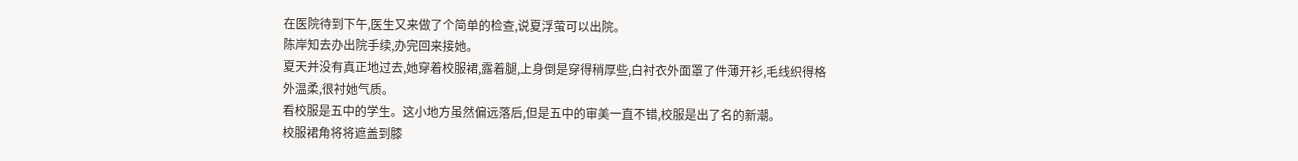在医院待到下午,医生又来做了个简单的检查,说夏浮萤可以出院。
陈岸知去办出院手续,办完回来接她。
夏天并没有真正地过去,她穿着校服裙,露着腿,上身倒是穿得稍厚些,白衬衣外面罩了件薄开衫,毛线织得格外温柔,很衬她气质。
看校服是五中的学生。这小地方虽然偏远落后,但是五中的审美一直不错,校服是出了名的新潮。
校服裙角将将遮盖到膝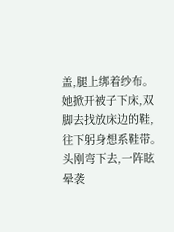盖,腿上绑着纱布。她掀开被子下床,双脚去找放床边的鞋,往下躬身想系鞋带。
头刚弯下去,一阵眩晕袭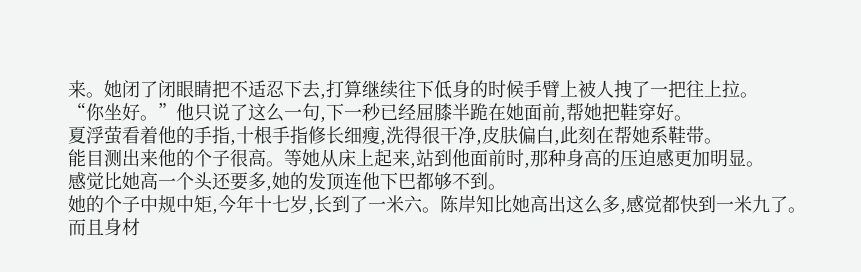来。她闭了闭眼睛把不适忍下去,打算继续往下低身的时候手臂上被人拽了一把往上拉。
“你坐好。”他只说了这么一句,下一秒已经屈膝半跪在她面前,帮她把鞋穿好。
夏浮萤看着他的手指,十根手指修长细瘦,洗得很干净,皮肤偏白,此刻在帮她系鞋带。
能目测出来他的个子很高。等她从床上起来,站到他面前时,那种身高的压迫感更加明显。
感觉比她高一个头还要多,她的发顶连他下巴都够不到。
她的个子中规中矩,今年十七岁,长到了一米六。陈岸知比她高出这么多,感觉都快到一米九了。
而且身材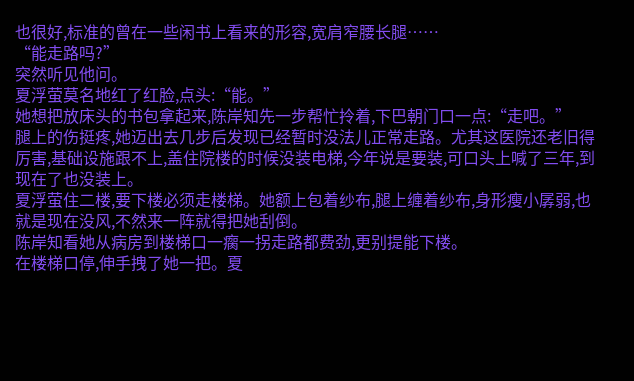也很好,标准的曾在一些闲书上看来的形容,宽肩窄腰长腿……
“能走路吗?”
突然听见他问。
夏浮萤莫名地红了红脸,点头:“能。”
她想把放床头的书包拿起来,陈岸知先一步帮忙拎着,下巴朝门口一点:“走吧。”
腿上的伤挺疼,她迈出去几步后发现已经暂时没法儿正常走路。尤其这医院还老旧得厉害,基础设施跟不上,盖住院楼的时候没装电梯,今年说是要装,可口头上喊了三年,到现在了也没装上。
夏浮萤住二楼,要下楼必须走楼梯。她额上包着纱布,腿上缠着纱布,身形瘦小孱弱,也就是现在没风,不然来一阵就得把她刮倒。
陈岸知看她从病房到楼梯口一瘸一拐走路都费劲,更别提能下楼。
在楼梯口停,伸手拽了她一把。夏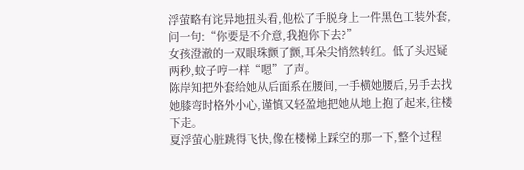浮萤略有诧异地扭头看,他松了手脱身上一件黑色工装外套,问一句:“你要是不介意,我抱你下去?”
女孩澄澈的一双眼珠颤了颤,耳朵尖悄然转红。低了头迟疑两秒,蚊子哼一样“嗯”了声。
陈岸知把外套给她从后面系在腰间,一手横她腰后,另手去找她膝弯时格外小心,谨慎又轻盈地把她从地上抱了起来,往楼下走。
夏浮萤心脏跳得飞快,像在楼梯上踩空的那一下,整个过程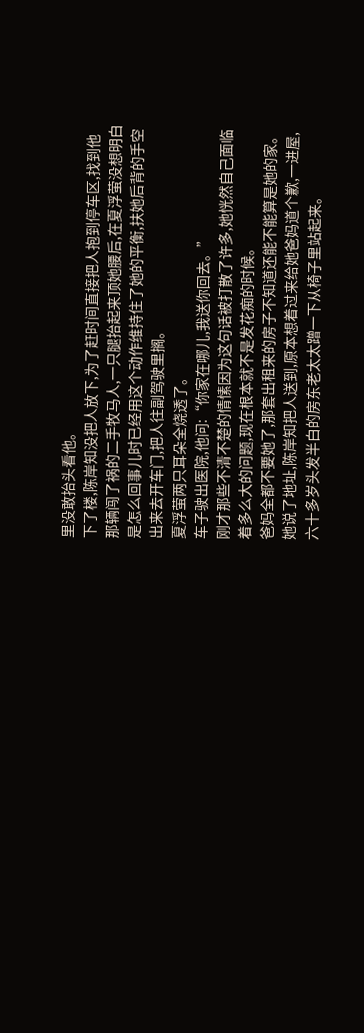里没敢抬头看他。
下了楼,陈岸知没把人放下,为了赶时间直接把人抱到停车区,找到他那辆闯了祸的二手牧马人,一只腿抬起来顶她腰后,在夏浮萤没想明白是怎么回事儿时已经用这个动作维持住了她的平衡,扶她后背的手空出来去开车门,把人往副驾驶里搁。
夏浮萤两只耳朵全烧透了。
车子驶出医院,他问:“你家在哪儿,我送你回去。”
刚才那些不清不楚的情愫因为这句话被打散了许多,她恍然自己面临着多么大的问题,现在根本就不是发花痴的时候。
爸妈全都不要她了,那套出租来的房子不知道还能不能算是她的家。
她说了地址,陈岸知把人送到,原本想着过来给她爸妈道个歉,一进屋,六十多岁头发半白的房东老太太蹭一下从椅子里站起来。